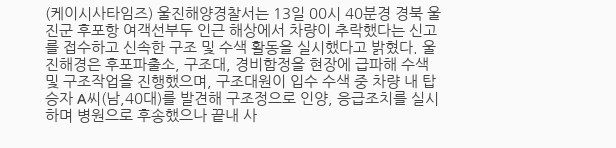(케이시사타임즈) 울진해양경찰서는 13일 00시 40분경 경북 울진군 후포항 여객선부두 인근 해상에서 차량이 추락했다는 신고를 접수하고 신속한 구조 및 수색 활동을 실시했다고 밝혔다. 울진해경은 후포파출소, 구조대, 경비함정을 현장에 급파해 수색 및 구조작업을 진행했으며, 구조대원이 입수 수색 중 차량 내 탑승자 A씨(남,40대)를 발견해 구조정으로 인양, 응급조치를 실시하며 병원으로 후송했으나 끝내 사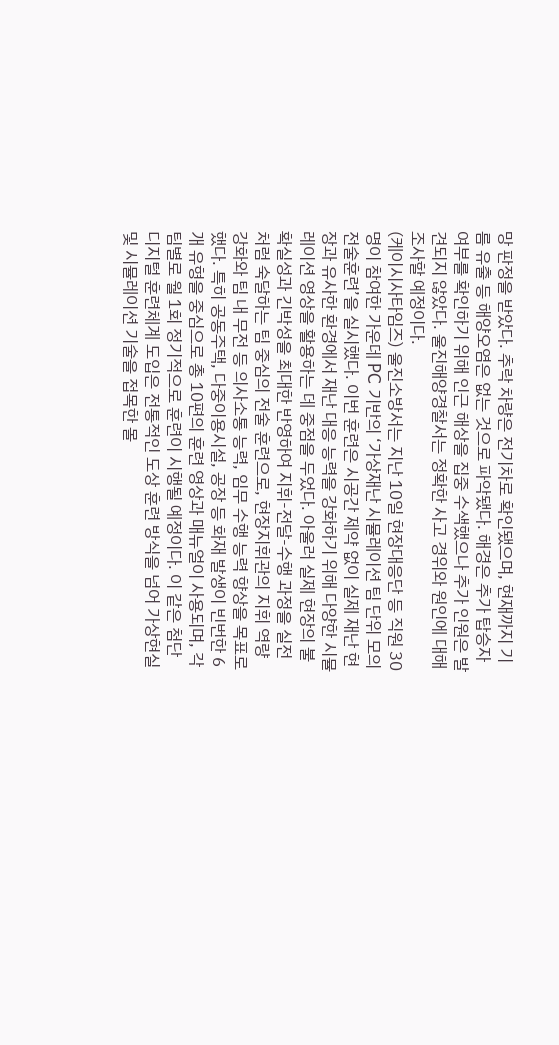망 판정을 받았다. 추락 차량은 전기차로 확인됐으며, 현재까지 기름 유출 등 해양오염은 없는 것으로 파악됐다. 해경은 추가 탑승자 여부를 확인하기 위해 인근 해상을 집중 수색했으나 추가 인원은 발견되지 않았다. 울진해양경찰서는 정확한 사고 경위와 원인에 대해 조사할 예정이다.
(케이시사타임즈) 울진소방서는 지난 10일 현장대응단 등 직원 30명이 참여한 가운데 PC 기반의 ‘가상재난 시뮬레이션 팀 단위 모의전술훈련’을 실시했다. 이번 훈련은 시공간 제약 없이 실제 재난 현장과 유사한 환경에서 재난 대응 능력을 강화하기 위해 다양한 시뮬레이션 영상을 활용하는 데 중점을 두었다. 아울러 실제 현장의 불확실성과 긴박성을 최대한 반영하여 지휘-전달-수행 과정을 실전처럼 숙달하는 팀 중심의 전술 훈련으로, 현장지휘관의 지휘 역량 강화와 팀 내 무전 등 의사소통 능력, 임무 수행 능력 향상을 목표로 했다. 특히 공동주택, 다중이용시설, 공장 등 화재 발생이 빈번한 6개 유형을 중심으로 총 10편의 훈련 영상과 매뉴얼이 사용되며, 각 팀별로 월 1회 정기적으로 훈련이 시행될 예정이다. 이 같은 첨단 디지털 훈련체계 도입은 전통적인 도상 훈련 방식을 넘어 가상현실 및 시뮬레이션 기술을 접목한 몰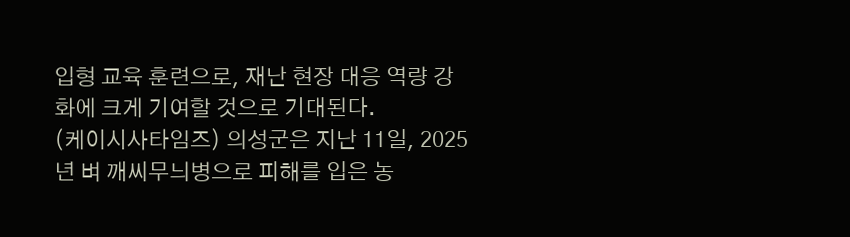입형 교육 훈련으로, 재난 현장 대응 역량 강화에 크게 기여할 것으로 기대된다.
(케이시사타임즈) 의성군은 지난 11일, 2025년 벼 깨씨무늬병으로 피해를 입은 농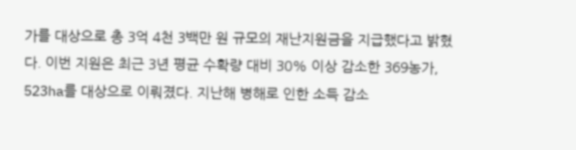가를 대상으로 총 3억 4천 3백만 원 규모의 재난지원금을 지급했다고 밝혔다. 이번 지원은 최근 3년 평균 수확량 대비 30% 이상 감소한 369농가, 523ha를 대상으로 이뤄졌다. 지난해 병해로 인한 소득 감소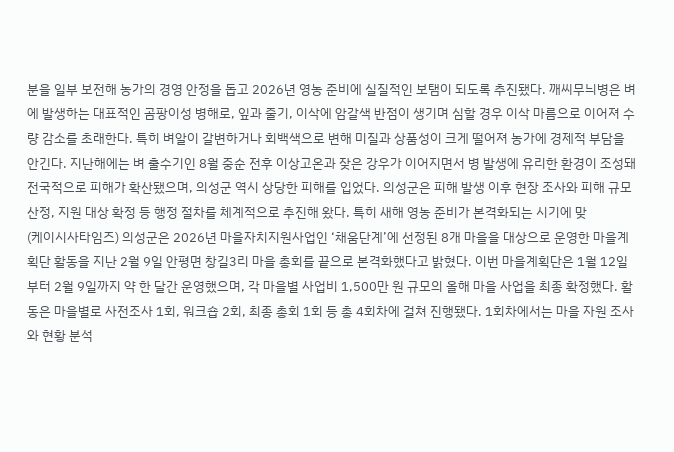분을 일부 보전해 농가의 경영 안정을 돕고 2026년 영농 준비에 실질적인 보탬이 되도록 추진됐다. 깨씨무늬병은 벼에 발생하는 대표적인 곰팡이성 병해로, 잎과 줄기, 이삭에 암갈색 반점이 생기며 심할 경우 이삭 마름으로 이어져 수량 감소를 초래한다. 특히 벼알이 갈변하거나 회백색으로 변해 미질과 상품성이 크게 떨어져 농가에 경제적 부담을 안긴다. 지난해에는 벼 출수기인 8월 중순 전후 이상고온과 잦은 강우가 이어지면서 병 발생에 유리한 환경이 조성돼 전국적으로 피해가 확산됐으며, 의성군 역시 상당한 피해를 입었다. 의성군은 피해 발생 이후 현장 조사와 피해 규모 산정, 지원 대상 확정 등 행정 절차를 체계적으로 추진해 왔다. 특히 새해 영농 준비가 본격화되는 시기에 맞
(케이시사타임즈) 의성군은 2026년 마을자치지원사업인 ‘채움단계’에 선정된 8개 마을을 대상으로 운영한 마을계획단 활동을 지난 2월 9일 안평면 창길3리 마을 총회를 끝으로 본격화했다고 밝혔다. 이번 마을계획단은 1월 12일부터 2월 9일까지 약 한 달간 운영했으며, 각 마을별 사업비 1,500만 원 규모의 올해 마을 사업을 최종 확정했다. 활동은 마을별로 사전조사 1회, 워크숍 2회, 최종 총회 1회 등 총 4회차에 걸쳐 진행됐다. 1회차에서는 마을 자원 조사와 현황 분석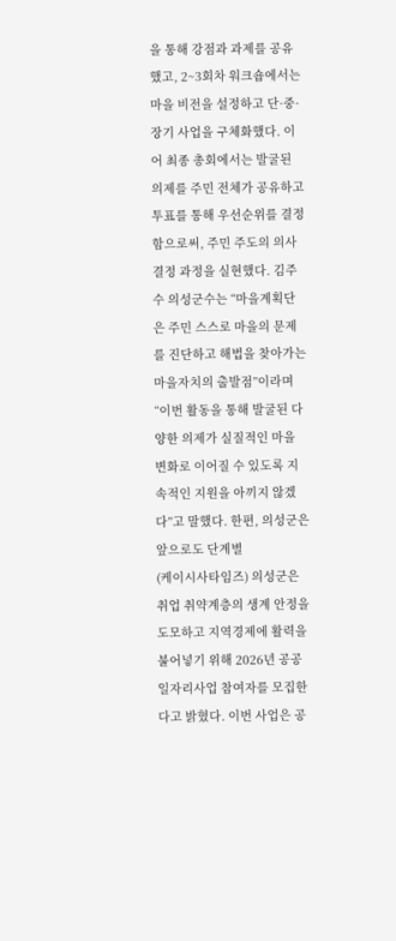을 통해 강점과 과제를 공유했고, 2~3회차 워크숍에서는 마을 비전을 설정하고 단·중·장기 사업을 구체화했다. 이어 최종 총회에서는 발굴된 의제를 주민 전체가 공유하고 투표를 통해 우선순위를 결정함으로써, 주민 주도의 의사결정 과정을 실현했다. 김주수 의성군수는 “마을계획단은 주민 스스로 마을의 문제를 진단하고 해법을 찾아가는 마을자치의 출발점”이라며 “이번 활동을 통해 발굴된 다양한 의제가 실질적인 마을 변화로 이어질 수 있도록 지속적인 지원을 아끼지 않겠다”고 말했다. 한편, 의성군은 앞으로도 단계별
(케이시사타임즈) 의성군은 취업 취약계층의 생계 안정을 도모하고 지역경제에 활력을 불어넣기 위해 2026년 공공일자리사업 참여자를 모집한다고 밝혔다. 이번 사업은 공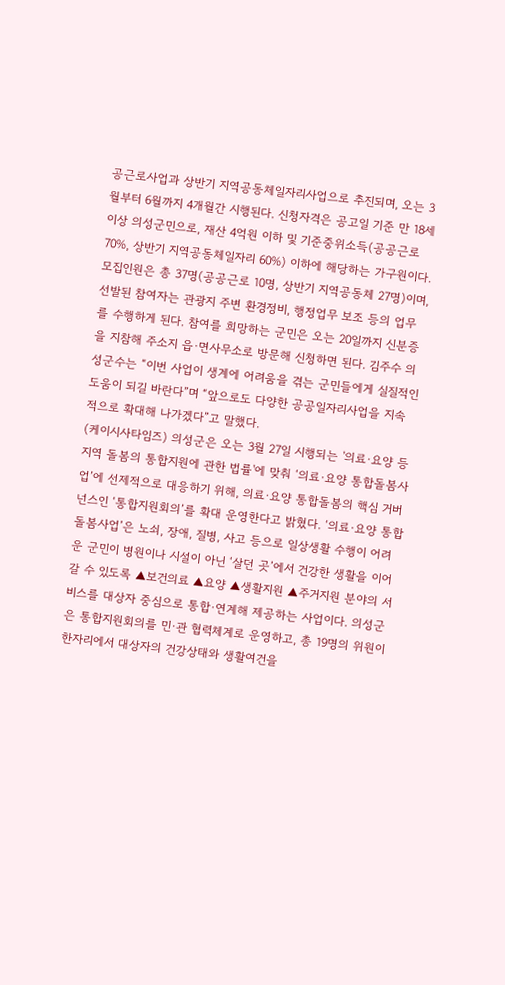공근로사업과 상반기 지역공동체일자리사업으로 추진되며, 오는 3월부터 6월까지 4개월간 시행된다. 신청자격은 공고일 기준 만 18세 이상 의성군민으로, 재산 4억원 이하 및 기준중위소득(공공근로 70%, 상반기 지역공동체일자리 60%) 이하에 해당하는 가구원이다. 모집인원은 총 37명(공공근로 10명, 상반기 지역공동체 27명)이며, 선발된 참여자는 관광지 주변 환경정비, 행정업무 보조 등의 업무를 수행하게 된다. 참여를 희망하는 군민은 오는 20일까지 신분증을 지참해 주소지 읍·면사무소로 방문해 신청하면 된다. 김주수 의성군수는 “이번 사업이 생계에 어려움을 겪는 군민들에게 실질적인 도움이 되길 바란다”며 “앞으로도 다양한 공공일자리사업을 지속적으로 확대해 나가겠다”고 말했다.
(케이시사타임즈) 의성군은 오는 3월 27일 시행되는 '의료·요양 등 지역 돌봄의 통합지원에 관한 법률'에 맞춰 ‘의료·요양 통합돌봄사업’에 선제적으로 대응하기 위해, 의료·요양 통합돌봄의 핵심 거버넌스인 ‘통합지원회의’를 확대 운영한다고 밝혔다. ‘의료·요양 통합돌봄사업’은 노쇠, 장애, 질병, 사고 등으로 일상생활 수행이 어려운 군민이 병원이나 시설이 아닌 ‘살던 곳’에서 건강한 생활을 이어갈 수 있도록 ▲보건의료 ▲요양 ▲생활지원 ▲주거지원 분야의 서비스를 대상자 중심으로 통합·연계해 제공하는 사업이다. 의성군은 통합지원회의를 민·관 협력체계로 운영하고, 총 19명의 위원이 한자리에서 대상자의 건강상태와 생활여건을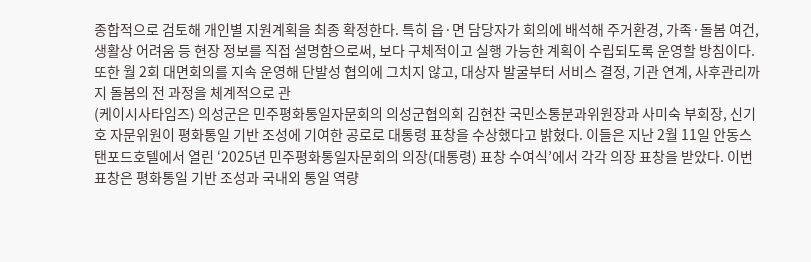종합적으로 검토해 개인별 지원계획을 최종 확정한다. 특히 읍·면 담당자가 회의에 배석해 주거환경, 가족·돌봄 여건, 생활상 어려움 등 현장 정보를 직접 설명함으로써, 보다 구체적이고 실행 가능한 계획이 수립되도록 운영할 방침이다. 또한 월 2회 대면회의를 지속 운영해 단발성 협의에 그치지 않고, 대상자 발굴부터 서비스 결정, 기관 연계, 사후관리까지 돌봄의 전 과정을 체계적으로 관
(케이시사타임즈) 의성군은 민주평화통일자문회의 의성군협의회 김현찬 국민소통분과위원장과 사미숙 부회장, 신기호 자문위원이 평화통일 기반 조성에 기여한 공로로 대통령 표창을 수상했다고 밝혔다. 이들은 지난 2월 11일 안동스탠포드호텔에서 열린 ‘2025년 민주평화통일자문회의 의장(대통령) 표창 수여식’에서 각각 의장 표창을 받았다. 이번 표창은 평화통일 기반 조성과 국내외 통일 역량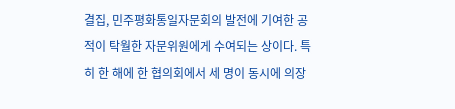결집, 민주평화통일자문회의 발전에 기여한 공적이 탁월한 자문위원에게 수여되는 상이다. 특히 한 해에 한 협의회에서 세 명이 동시에 의장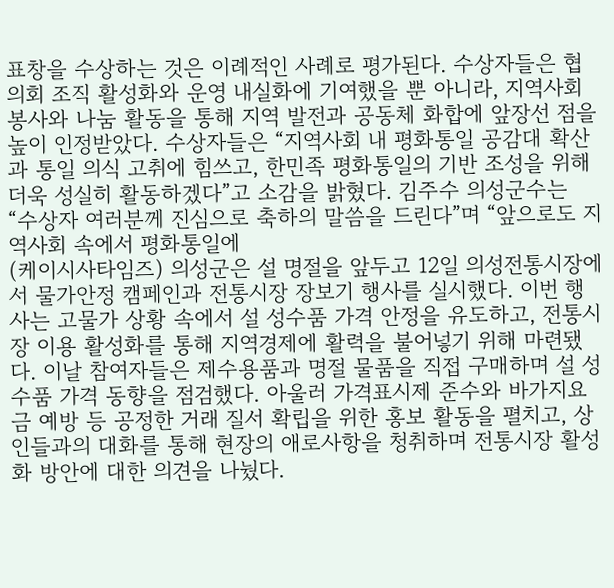표창을 수상하는 것은 이례적인 사례로 평가된다. 수상자들은 협의회 조직 활성화와 운영 내실화에 기여했을 뿐 아니라, 지역사회 봉사와 나눔 활동을 통해 지역 발전과 공동체 화합에 앞장선 점을 높이 인정받았다. 수상자들은 “지역사회 내 평화통일 공감대 확산과 통일 의식 고취에 힘쓰고, 한민족 평화통일의 기반 조성을 위해 더욱 성실히 활동하겠다”고 소감을 밝혔다. 김주수 의성군수는 “수상자 여러분께 진심으로 축하의 말씀을 드린다”며 “앞으로도 지역사회 속에서 평화통일에
(케이시사타임즈) 의성군은 설 명절을 앞두고 12일 의성전통시장에서 물가안정 캠페인과 전통시장 장보기 행사를 실시했다. 이번 행사는 고물가 상황 속에서 설 성수품 가격 안정을 유도하고, 전통시장 이용 활성화를 통해 지역경제에 활력을 불어넣기 위해 마련됐다. 이날 참여자들은 제수용품과 명절 물품을 직접 구매하며 설 성수품 가격 동향을 점검했다. 아울러 가격표시제 준수와 바가지요금 예방 등 공정한 거래 질서 확립을 위한 홍보 활동을 펼치고, 상인들과의 대화를 통해 현장의 애로사항을 청취하며 전통시장 활성화 방안에 대한 의견을 나눴다.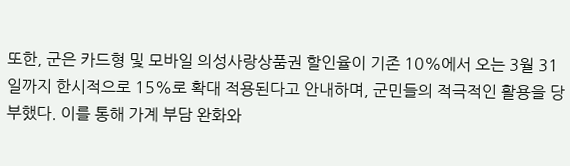또한, 군은 카드형 및 모바일 의성사랑상품권 할인율이 기존 10%에서 오는 3월 31일까지 한시적으로 15%로 확대 적용된다고 안내하며, 군민들의 적극적인 활용을 당부했다. 이를 통해 가계 부담 완화와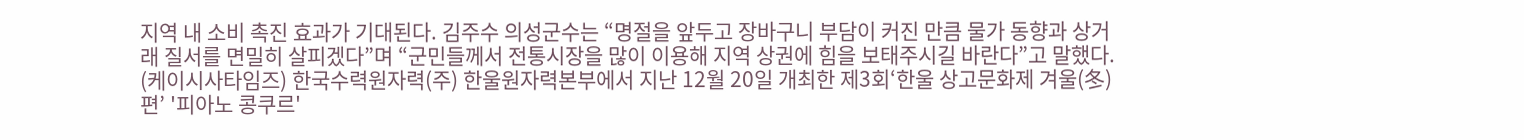지역 내 소비 촉진 효과가 기대된다. 김주수 의성군수는 “명절을 앞두고 장바구니 부담이 커진 만큼 물가 동향과 상거래 질서를 면밀히 살피겠다”며 “군민들께서 전통시장을 많이 이용해 지역 상권에 힘을 보태주시길 바란다”고 말했다.
(케이시사타임즈) 한국수력원자력(주) 한울원자력본부에서 지난 12월 20일 개최한 제3회‘한울 상고문화제 겨울(冬)편’ '피아노 콩쿠르'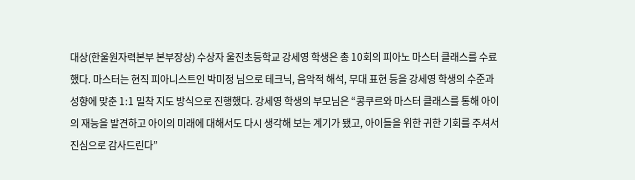대상(한울원자력본부 본부장상) 수상자 울진초등학교 강세영 학생은 총 10회의 피아노 마스터 클래스를 수료했다. 마스터는 현직 피아니스트인 박미정 님으로 테크닉, 음악적 해석, 무대 표현 등을 강세영 학생의 수준과 성향에 맞춘 1:1 밀착 지도 방식으로 진행했다. 강세영 학생의 부모님은 “콩쿠르와 마스터 클래스를 통해 아이의 재능을 발견하고 아이의 미래에 대해서도 다시 생각해 보는 계기가 됐고, 아이들을 위한 귀한 기회를 주셔서 진심으로 감사드린다”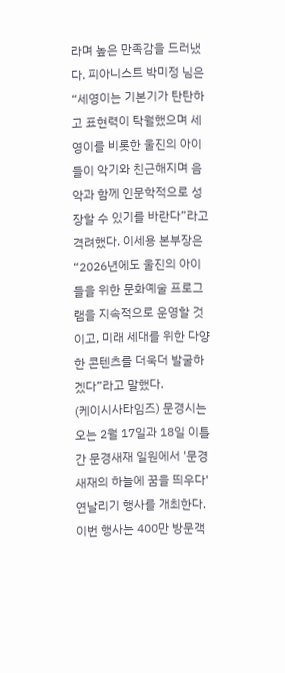라며 높은 만족감을 드러냈다. 피아니스트 박미정 님은“세영이는 기본기가 탄탄하고 표현력이 탁월했으며 세영이를 비롯한 울진의 아이들이 악기와 친근해지며 음악과 함께 인문학적으로 성장할 수 있기를 바란다”라고 격려했다. 이세용 본부장은“2026년에도 울진의 아이들을 위한 문화예술 프로그램을 지속적으로 운영할 것이고, 미래 세대를 위한 다양한 콘텐츠를 더욱더 발굴하겠다”라고 말했다.
(케이시사타임즈) 문경시는 오는 2월 17일과 18일 이틀간 문경새재 일원에서 '문경새재의 하늘에 꿈을 띄우다' 연날리기 행사를 개최한다. 이번 행사는 400만 방문객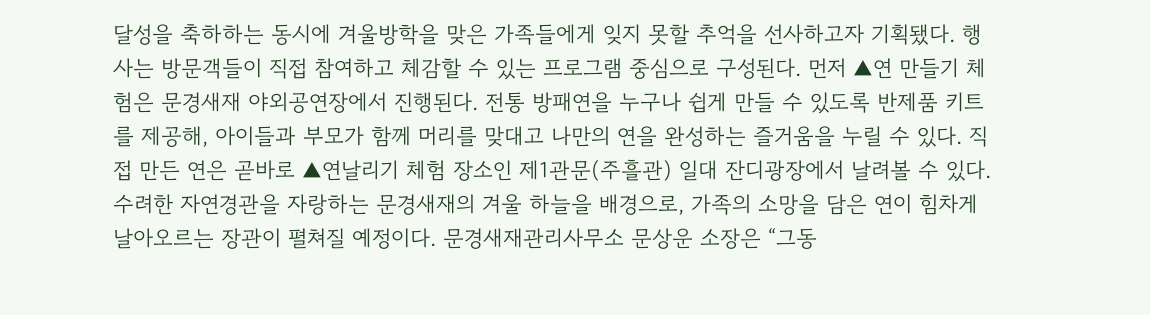달성을 축하하는 동시에 겨울방학을 맞은 가족들에게 잊지 못할 추억을 선사하고자 기획됐다. 행사는 방문객들이 직접 참여하고 체감할 수 있는 프로그램 중심으로 구성된다. 먼저 ▲연 만들기 체험은 문경새재 야외공연장에서 진행된다. 전통 방패연을 누구나 쉽게 만들 수 있도록 반제품 키트를 제공해, 아이들과 부모가 함께 머리를 맞대고 나만의 연을 완성하는 즐거움을 누릴 수 있다. 직접 만든 연은 곧바로 ▲연날리기 체험 장소인 제1관문(주흘관) 일대 잔디광장에서 날려볼 수 있다. 수려한 자연경관을 자랑하는 문경새재의 겨울 하늘을 배경으로, 가족의 소망을 담은 연이 힘차게 날아오르는 장관이 펼쳐질 예정이다. 문경새재관리사무소 문상운 소장은 “그동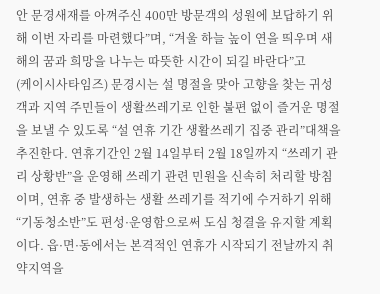안 문경새재를 아껴주신 400만 방문객의 성원에 보답하기 위해 이번 자리를 마련했다”며, “겨울 하늘 높이 연을 띄우며 새해의 꿈과 희망을 나누는 따뜻한 시간이 되길 바란다”고
(케이시사타임즈) 문경시는 설 명절을 맞아 고향을 찾는 귀성객과 지역 주민들이 생활쓰레기로 인한 불편 없이 즐거운 명절을 보낼 수 있도록 “설 연휴 기간 생활쓰레기 집중 관리”대책을 추진한다. 연휴기간인 2월 14일부터 2월 18일까지 “쓰레기 관리 상황반”을 운영해 쓰레기 관련 민원을 신속히 처리할 방침이며, 연휴 중 발생하는 생활 쓰레기를 적기에 수거하기 위해“기동청소반”도 편성·운영함으로써 도심 청결을 유지할 계획이다. 읍·면·동에서는 본격적인 연휴가 시작되기 전날까지 취약지역을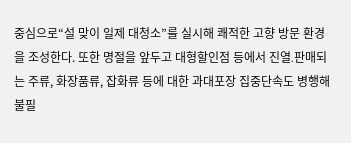중심으로“설 맞이 일제 대청소”를 실시해 쾌적한 고향 방문 환경을 조성한다. 또한 명절을 앞두고 대형할인점 등에서 진열․판매되는 주류, 화장품류, 잡화류 등에 대한 과대포장 집중단속도 병행해 불필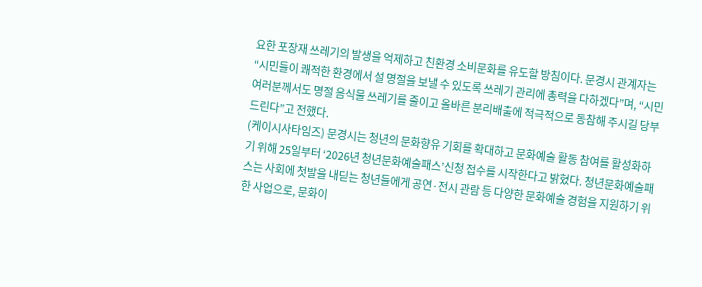요한 포장재 쓰레기의 발생을 억제하고 친환경 소비문화를 유도할 방침이다. 문경시 관계자는 “시민들이 쾌적한 환경에서 설 명절을 보낼 수 있도록 쓰레기 관리에 총력을 다하겠다”며, “시민 여러분께서도 명절 음식물 쓰레기를 줄이고 올바른 분리배출에 적극적으로 동참해 주시길 당부드린다”고 전했다.
(케이시사타임즈) 문경시는 청년의 문화향유 기회를 확대하고 문화예술 활동 참여를 활성화하기 위해 25일부터 ‘2026년 청년문화예술패스’신청 접수를 시작한다고 밝혔다. 청년문화예술패스는 사회에 첫발을 내딛는 청년들에게 공연·전시 관람 등 다양한 문화예술 경험을 지원하기 위한 사업으로, 문화이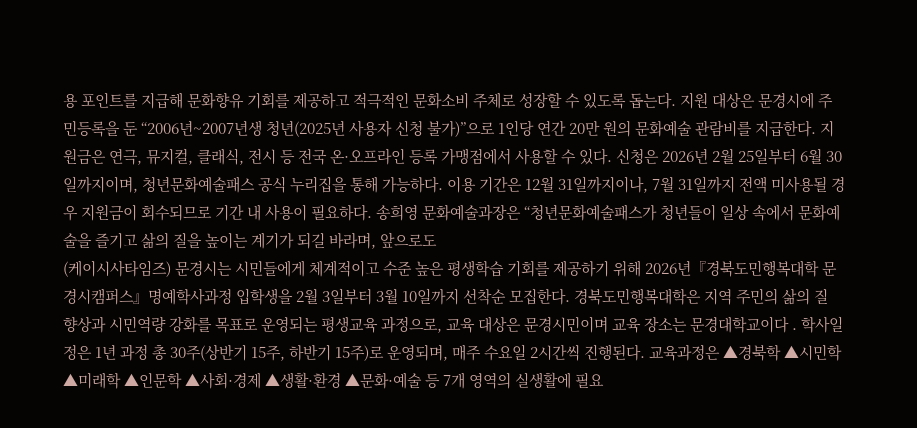용 포인트를 지급해 문화향유 기회를 제공하고 적극적인 문화소비 주체로 성장할 수 있도록 돕는다. 지원 대상은 문경시에 주민등록을 둔 “2006년~2007년생 청년(2025년 사용자 신청 불가)”으로 1인당 연간 20만 원의 문화예술 관람비를 지급한다. 지원금은 연극, 뮤지컬, 클래식, 전시 등 전국 온·오프라인 등록 가맹점에서 사용할 수 있다. 신청은 2026년 2월 25일부터 6월 30일까지이며, 청년문화예술패스 공식 누리집을 통해 가능하다. 이용 기간은 12월 31일까지이나, 7월 31일까지 전액 미사용될 경우 지원금이 회수되므로 기간 내 사용이 필요하다. 송희영 문화예술과장은 “청년문화예술패스가 청년들이 일상 속에서 문화예술을 즐기고 삶의 질을 높이는 계기가 되길 바라며, 앞으로도
(케이시사타임즈) 문경시는 시민들에게 체계적이고 수준 높은 평생학습 기회를 제공하기 위해 2026년『경북도민행복대학 문경시캠퍼스』명예학사과정 입학생을 2월 3일부터 3월 10일까지 선착순 모집한다. 경북도민행복대학은 지역 주민의 삶의 질 향상과 시민역량 강화를 목표로 운영되는 평생교육 과정으로, 교육 대상은 문경시민이며 교육 장소는 문경대학교이다 . 학사일정은 1년 과정 총 30주(상반기 15주, 하반기 15주)로 운영되며, 매주 수요일 2시간씩 진행된다. 교육과정은 ▲경북학 ▲시민학 ▲미래학 ▲인문학 ▲사회·경제 ▲생활·환경 ▲문화·예술 등 7개 영역의 실생활에 필요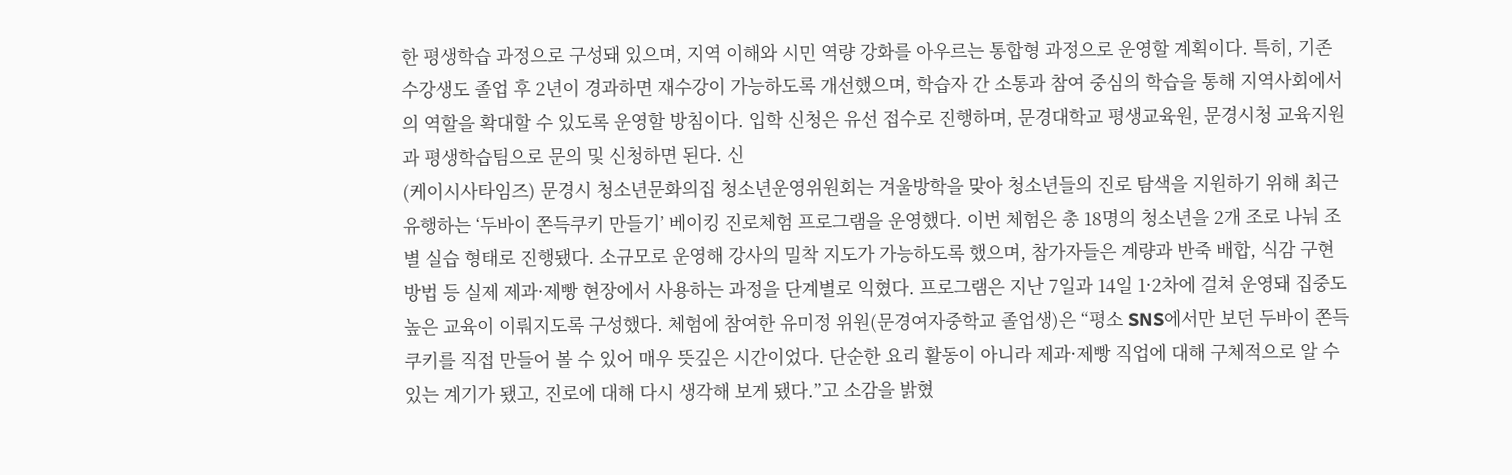한 평생학습 과정으로 구성돼 있으며, 지역 이해와 시민 역량 강화를 아우르는 통합형 과정으로 운영할 계획이다. 특히, 기존 수강생도 졸업 후 2년이 경과하면 재수강이 가능하도록 개선했으며, 학습자 간 소통과 참여 중심의 학습을 통해 지역사회에서의 역할을 확대할 수 있도록 운영할 방침이다. 입학 신청은 유선 접수로 진행하며, 문경대학교 평생교육원, 문경시청 교육지원과 평생학습팀으로 문의 및 신청하면 된다. 신
(케이시사타임즈) 문경시 청소년문화의집 청소년운영위원회는 겨울방학을 맞아 청소년들의 진로 탐색을 지원하기 위해 최근 유행하는 ‘두바이 쫀득쿠키 만들기’ 베이킹 진로체험 프로그램을 운영했다. 이번 체험은 총 18명의 청소년을 2개 조로 나눠 조별 실습 형태로 진행됐다. 소규모로 운영해 강사의 밀착 지도가 가능하도록 했으며, 참가자들은 계량과 반죽 배합, 식감 구현 방법 등 실제 제과·제빵 현장에서 사용하는 과정을 단계별로 익혔다. 프로그램은 지난 7일과 14일 1·2차에 걸쳐 운영돼 집중도 높은 교육이 이뤄지도록 구성했다. 체험에 참여한 유미정 위원(문경여자중학교 졸업생)은 “평소 SNS에서만 보던 두바이 쫀득쿠키를 직접 만들어 볼 수 있어 매우 뜻깊은 시간이었다. 단순한 요리 활동이 아니라 제과·제빵 직업에 대해 구체적으로 알 수 있는 계기가 됐고, 진로에 대해 다시 생각해 보게 됐다.”고 소감을 밝혔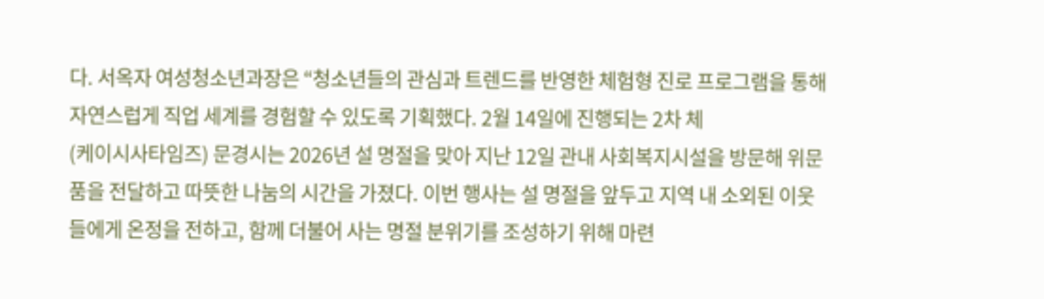다. 서옥자 여성청소년과장은 “청소년들의 관심과 트렌드를 반영한 체험형 진로 프로그램을 통해 자연스럽게 직업 세계를 경험할 수 있도록 기획했다. 2월 14일에 진행되는 2차 체
(케이시사타임즈) 문경시는 2026년 설 명절을 맞아 지난 12일 관내 사회복지시설을 방문해 위문품을 전달하고 따뜻한 나눔의 시간을 가졌다. 이번 행사는 설 명절을 앞두고 지역 내 소외된 이웃들에게 온정을 전하고, 함께 더불어 사는 명절 분위기를 조성하기 위해 마련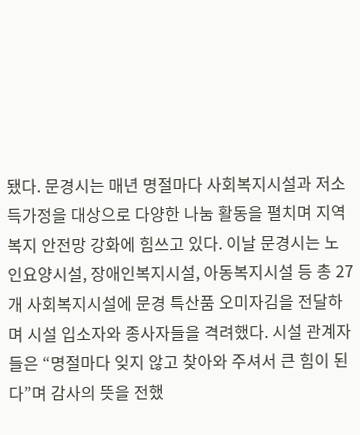됐다. 문경시는 매년 명절마다 사회복지시설과 저소득가정을 대상으로 다양한 나눔 활동을 펼치며 지역 복지 안전망 강화에 힘쓰고 있다. 이날 문경시는 노인요양시설, 장애인복지시설, 아동복지시설 등 총 27개 사회복지시설에 문경 특산품 오미자김을 전달하며 시설 입소자와 종사자들을 격려했다. 시설 관계자들은 “명절마다 잊지 않고 찾아와 주셔서 큰 힘이 된다”며 감사의 뜻을 전했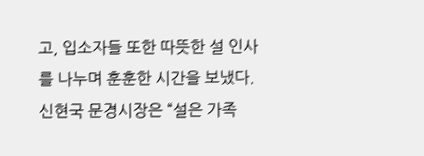고, 입소자들 또한 따뜻한 설 인사를 나누며 훈훈한 시간을 보냈다. 신현국 문경시장은 “설은 가족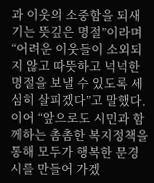과 이웃의 소중함을 되새기는 뜻깊은 명절”이라며 “어려운 이웃들이 소외되지 않고 따뜻하고 넉넉한 명절을 보낼 수 있도록 세심히 살피겠다”고 말했다. 이어 “앞으로도 시민과 함께하는 촘촘한 복지정책을 통해 모두가 행복한 문경시를 만들어 가겠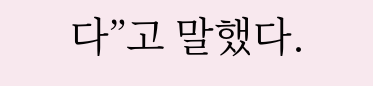다”고 말했다.